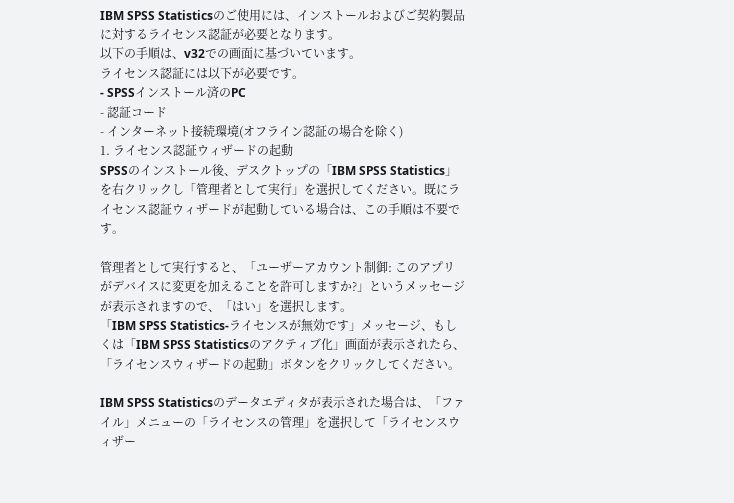IBM SPSS Statisticsのご使用には、インストールおよびご契約製品に対するライセンス認証が必要となります。
以下の手順は、v32での画面に基づいています。
ライセンス認証には以下が必要です。
- SPSSインストール済のPC
- 認証コード
- インターネット接続環境(オフライン認証の場合を除く)
1. ライセンス認証ウィザードの起動
SPSSのインストール後、デスクトップの「IBM SPSS Statistics」を右クリックし「管理者として実行」を選択してください。既にライセンス認証ウィザードが起動している場合は、この手順は不要です。

管理者として実行すると、「ユーザーアカウント制御: このアプリがデバイスに変更を加えることを許可しますか?」というメッセージが表示されますので、「はい」を選択します。
「IBM SPSS Statistics-ライセンスが無効です」メッセージ、もしくは「IBM SPSS Statisticsのアクティブ化」画面が表示されたら、「ライセンスウィザードの起動」ボタンをクリックしてください。

IBM SPSS Statisticsのデータエディタが表示された場合は、「ファイル」メニューの「ライセンスの管理」を選択して「ライセンスウィザー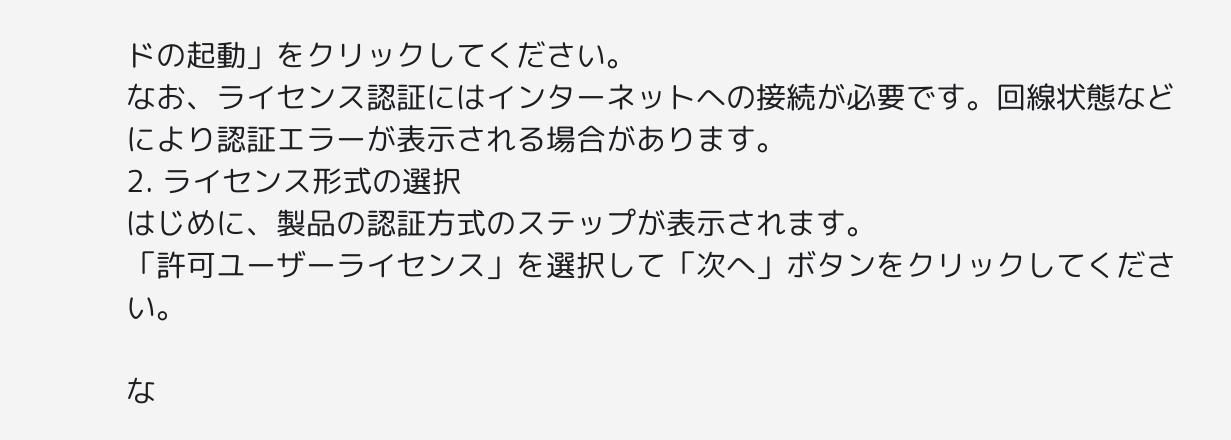ドの起動」をクリックしてください。
なお、ライセンス認証にはインターネットへの接続が必要です。回線状態などにより認証エラーが表示される場合があります。
2. ライセンス形式の選択
はじめに、製品の認証方式のステップが表示されます。
「許可ユーザーライセンス」を選択して「次へ」ボタンをクリックしてください。

な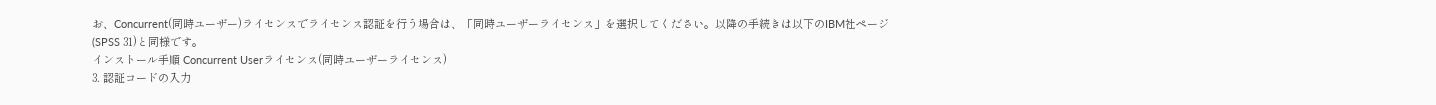お、Concurrent(同時ユーザー)ライセンスでライセンス認証を行う場合は、「同時ユーザーライセンス」を選択してください。以降の手続きは以下のIBM社ページ(SPSS 31)と同様です。
インストール手順 Concurrent Userライセンス(同時ユーザーライセンス)
3. 認証コードの入力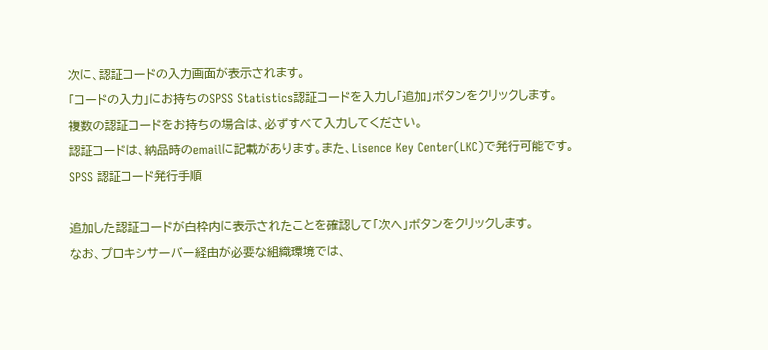次に、認証コードの入力画面が表示されます。
「コードの入力」にお持ちのSPSS Statistics認証コードを入力し「追加」ボタンをクリックします。
複数の認証コードをお持ちの場合は、必ずすべて入力してください。
認証コードは、納品時のemailに記載があります。また、Lisence Key Center(LKC)で発行可能です。
SPSS 認証コード発行手順

追加した認証コードが白枠内に表示されたことを確認して「次へ」ボタンをクリックします。
なお、プロキシサーバー経由が必要な組織環境では、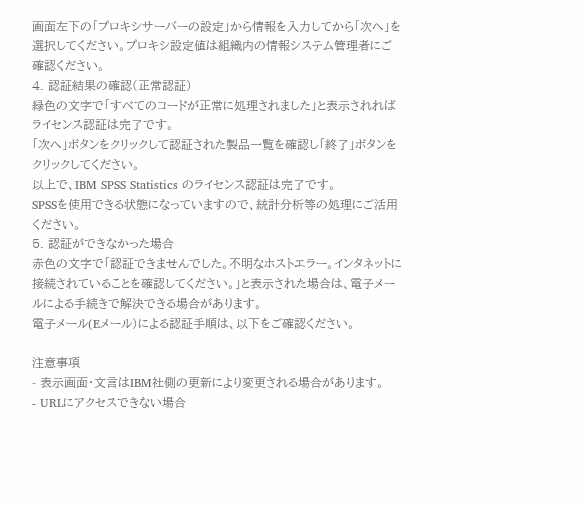画面左下の「プロキシサーバーの設定」から情報を入力してから「次へ」を選択してください。プロキシ設定値は組織内の情報システム管理者にご確認ください。
4. 認証結果の確認(正常認証)
緑色の文字で「すべてのコードが正常に処理されました」と表示されればライセンス認証は完了です。
「次へ」ボタンをクリックして認証された製品一覧を確認し「終了」ボタンをクリックしてください。
以上で、IBM SPSS Statistics のライセンス認証は完了です。
SPSSを使用できる状態になっていますので、統計分析等の処理にご活用ください。
5. 認証ができなかった場合
赤色の文字で「認証できませんでした。不明なホストエラー。インタネットに接続されていることを確認してください。」と表示された場合は、電子メールによる手続きで解決できる場合があります。
電子メール(Eメール)による認証手順は、以下をご確認ください。

注意事項
- 表示画面・文言はIBM社側の更新により変更される場合があります。
- URLにアクセスできない場合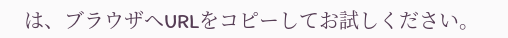は、ブラウザへURLをコピーしてお試しください。